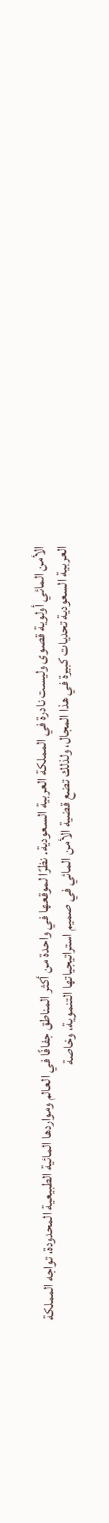الأمن المائي أولوية قصوى وليست نادرة في المملكة العربية السعودية. نظرًا لموقعها في واحدة من أكثر المناطق جفافًا في العالم ومواردها المائية الطبيعية المحدودة، تواجه المملكة العربية السعودية تحديات كبيرة في هذا المجال، ولذلك تضع قضية الأمن المائي في صميم استراتيجياتها التنموية، وخاصة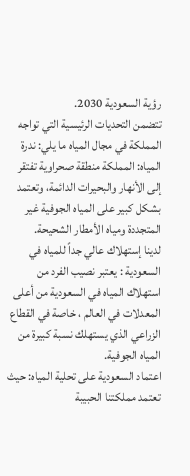رؤية السعودية 2030.
تتضمن التحديات الرئيسية التي تواجه المملكة في مجال المياه ما يلي: ندرة المياه: المملكة منطقة صحراوية تفتقر إلى الأنهار والبحيرات الدائمة، وتعتمد بشكل كبير على المياه الجوفية غير المتجددة ومياه الأمطار الشحيحة.
لدينا إستهلاك عالي جداً للمياه في السعودية : يعتبر نصيب الفرد من استهلاك المياه في السعودية من أعلى المعدلات في العالم ، خاصة في القطاع الزراعي الذي يستهلك نسبة كبيرة من المياه الجوفية.
اعتماد السعودية على تحلية المياه: حيث تعتمد مملكتنا الحبيبة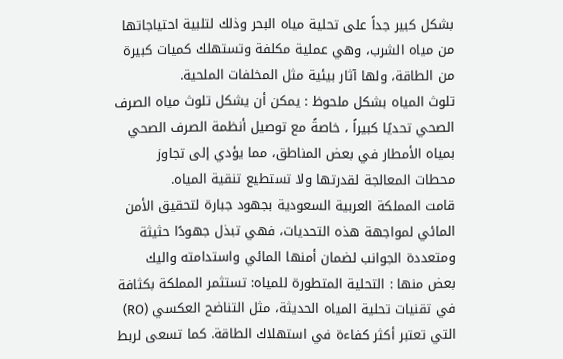بشكل كبير جداً على تحلية مياه البحر وذلك لتلبية احتياجاتها من مياه الشرب، وهي عملية مكلفة وتستهلك كميات كبيرة من الطاقة، ولها آثار بيئية مثل المخلفات الملحية.
تلوث المياه بشكل ملحوظ : يمكن أن يشكل تلوث مياه الصرف الصحي تحديًا كبيراً ، خاصةً مع توصيل أنظمة الصرف الصحي بمياه الأمطار في بعض المناطق، مما يؤدي إلى تجاوز محطات المعالجة لقدرتها ولا تستطيع تنقية المياه.
قامت المملكة العربية السعودية بجهود جبارة لتحقيق الأمن المائي لمواجهة هذه التحديات، فهي تبذل جهودًا حثيثة ومتعددة الجوانب لضمان أمنها المائي واستدامته واليك بعض منها : التحلية المتطورة للمياه: تستثمر المملكة بكثافة في تقنيات تحلية المياه الحديثة، مثل التناضح العكسي (RO) التي تعتبر أكثر كفاءة في استهلاك الطاقة. كما تسعى لربط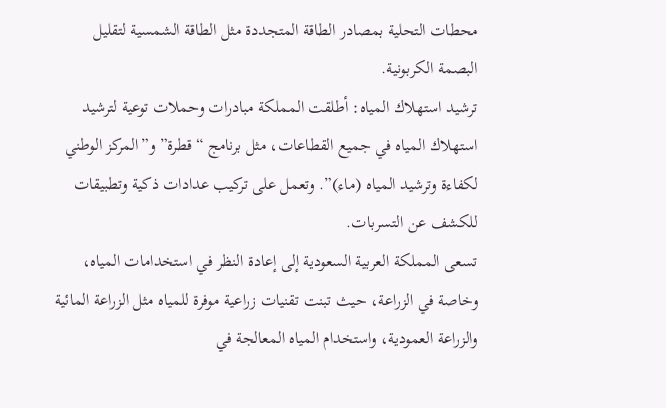محطات التحلية بمصادر الطاقة المتجددة مثل الطاقة الشمسية لتقليل البصمة الكربونية.
ترشيد استهلاك المياه: أطلقت المملكة مبادرات وحملات توعية لترشيد استهلاك المياه في جميع القطاعات، مثل برنامج “قطرة” و”المركز الوطني لكفاءة وترشيد المياه (ماء)”. وتعمل على تركيب عدادات ذكية وتطبيقات للكشف عن التسربات.
تسعى المملكة العربية السعودية إلى إعادة النظر في استخدامات المياه، وخاصة في الزراعة، حيث تبنت تقنيات زراعية موفرة للمياه مثل الزراعة المائية والزراعة العمودية، واستخدام المياه المعالجة في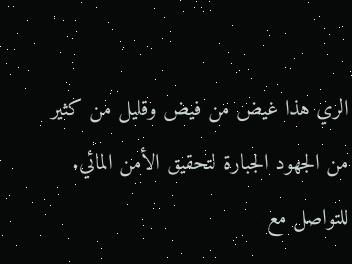الري هذا غيض من فيض وقليل من كثير من الجهود الجبارة لتحقيق الأمن المائي.
للتواصل مع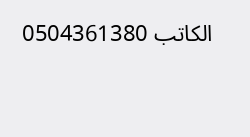الكاتب 0504361380